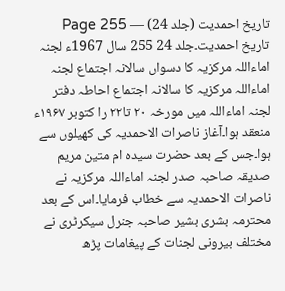تاریخ احمدیت (جلد 24) — Page 255
تاریخ احمدیت۔جلد 24 255 سال 1967ء لجنہ اماءاللہ مرکزیہ کا دسواں سالانہ اجتماع لجنہ اماءاللہ مرکزیہ کا سالانہ اجتماع احاطہ دفتر لجنہ اماءاللہ میں مورخہ ۲۰ تا۲۲ را کتوبر ۱۹۶۷ء منعقد ہوا۔آغاز ناصرات الاحمدیہ کی کھیلوں سے ہوا۔جس کے بعد حضرت سیدہ ام متین مریم صدیقہ صاحبہ صدر لجنہ اماءاللہ مرکزیہ نے ناصرات الاحمدیہ سے خطاب فرمایا۔اس کے بعد محترمہ بشری بشیر صاحبہ جنرل سیکرٹری نے مختلف بیرونی لجنات کے پیغامات پڑھ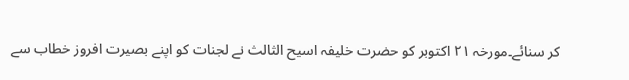کر سنائے۔مورخہ ۲۱ اکتوبر کو حضرت خلیفہ اسیح الثالث نے لجنات کو اپنے بصیرت افروز خطاب سے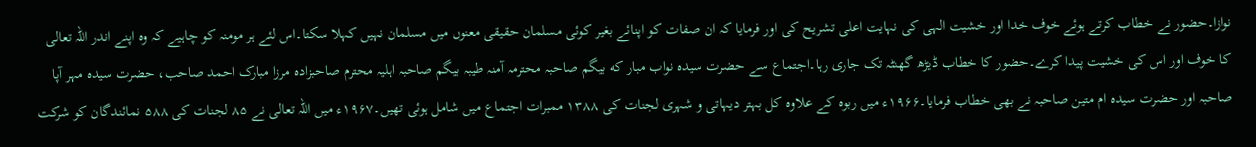نوازا۔حضور نے خطاب کرتے ہوئے خوف خدا اور خشیت الہی کی نہایت اعلی تشریح کی اور فرمایا کہ ان صفات کو اپنائے بغیر کوئی مسلمان حقیقی معنوں میں مسلمان نہیں کہلا سکتا۔اس لئے ہر مومنہ کو چاہیے کہ وہ اپنے اندر اللہ تعالی کا خوف اور اس کی خشیت پیدا کرے۔حضور کا خطاب ڈیڑھ گھنٹہ تک جاری رہا۔اجتماع سے حضرت سیدہ نواب مبار که بیگم صاحبہ محترمہ آمنہ طیبہ بیگم صاحبہ اہلیہ محترم صاحبزاده مرزا مبارک احمد صاحب، حضرت سیدہ مہر آپا صاحبہ اور حضرت سیدہ ام متین صاحبہ نے بھی خطاب فرمایا۔۱۹۶۶ء میں ربوہ کے علاوہ کل بہتر دیہاتی و شہری لجنات کی ۱۳۸۸ ممبرات اجتماع میں شامل ہوئی تھیں۔۱۹۶۷ء میں اللہ تعالی نے ۸۵ لجنات کی ۵۸۸ نمائندگان کو شرکت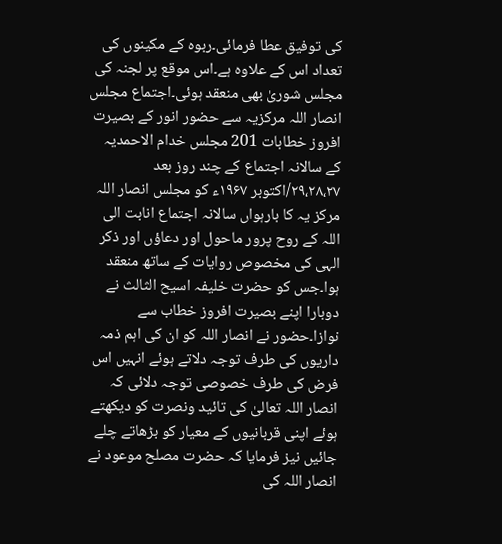کی توفیق عطا فرمائی۔ربوہ کے مکینوں کی تعداد اس کے علاوہ ہے۔اس موقع پر لجنہ کی مجلس شوریٰ بھی منعقد ہوئی۔اجتماع مجلس انصار اللہ مرکزیہ سے حضور انور کے بصیرت افروز خطابات 201 مجلس خدام الاحمدیہ کے سالانہ اجتماع کے چند روز بعد ۲۹،۲۸،۲۷/اکتوبر ۱۹۶۷ء کو مجلس انصار اللہ مرکز یہ کا بارہواں سالانہ اجتماع انابت الی اللہ کے روح پرور ماحول اور دعاؤں اور ذکر الہی کی مخصوص روایات کے ساتھ منعقد ہوا۔جس کو حضرت خلیفہ اسیح الثالث نے دوبارا اپنے بصیرت افروز خطاب سے نوازا۔حضور نے انصار اللہ کو ان کی اہم ذمہ داریوں کی طرف توجہ دلاتے ہوئے انہیں اس فرض کی طرف خصوصی توجہ دلائی کہ انصار اللہ تعالیٰ کی تائید ونصرت کو دیکھتے ہوئے اپنی قربانیوں کے معیار کو بڑھاتے چلے جائیں نیز فرمایا کہ حضرت مصلح موعود نے انصار اللہ کی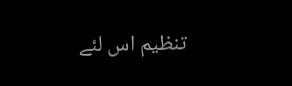تنظیم اس لئے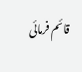قائم فرمائی